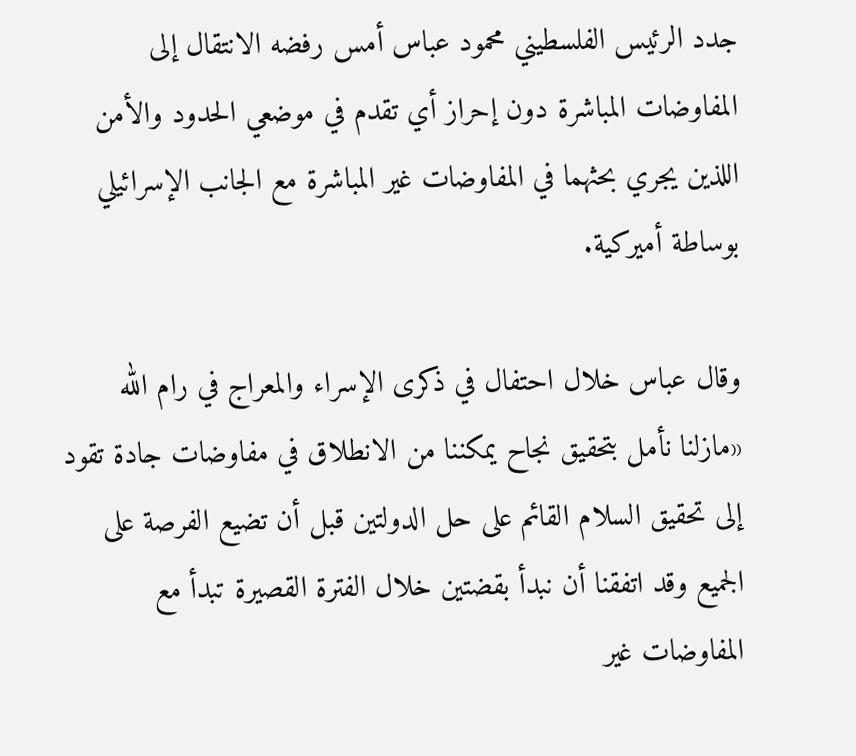جدد الرئيس الفلسطيني محمود عباس أمس رفضه الانتقال إلى المفاوضات المباشرة دون إحراز أي تقدم في موضعي الحدود والأمن اللذين يجري بحثهما في المفاوضات غير المباشرة مع الجانب الإسرائيلي بوساطة أميركية.

وقال عباس خلال احتفال في ذكرى الإسراء والمعراج في رام الله «مازلنا نأمل بتحقيق نجاح يمكننا من الانطلاق في مفاوضات جادة تقود إلى تحقيق السلام القائم على حل الدولتين قبل أن تضيع الفرصة على الجميع وقد اتفقنا أن نبدأ بقضتين خلال الفترة القصيرة تبدأ مع المفاوضات غير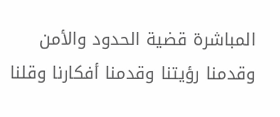المباشرة قضية الحدود والأمن وقدمنا رؤيتنا وقدمنا أفكارنا وقلنا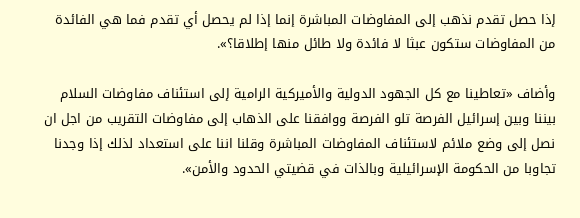إذا حصل تقدم نذهب إلى المفاوضات المباشرة إنما إذا لم يحصل أي تقدم فما هي الفائدة من المفاوضات ستكون عبثا لا فائدة ولا طائل منها إطلاقا؟».

وأضاف «تعاطينا مع كل الجهود الدولية والأميركية الرامية إلى استئناف مفاوضات السلام بيننا وبين إسرائيل الفرصة تلو الفرصة ووافقنا على الذهاب إلى مفاوضات التقريب من اجل ان نصل إلى وضع ملائم لاستئناف المفاوضات المباشرة وقلنا اننا على استعداد لذلك إذا وجدنا تجاوبا من الحكومة الإسرائيلية وبالذات في قضيتي الحدود والأمن».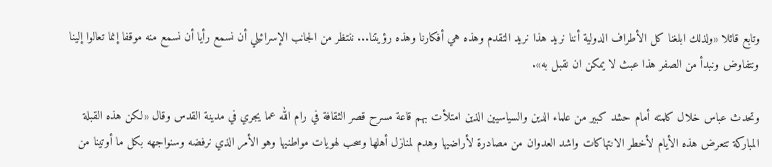وتابع قائلا «ولذلك ابلغنا كل الأطراف الدولية أننا نريد هذا نريد التقدم وهذه هي أفكارنا وهذه رؤيتنا... ننتظر من الجانب الإسرائيلي أن نسمع رأيا أن نسمع منه موقفا إنما تعالوا إلينا ونتفاوض ونبدأ من الصفر هذا عبث لا يمكن ان نقبل به».

وتحدث عباس خلال كلمته أمام حشد كبير من علماء الدين والسياسيين الذين امتلأت بهم قاعة مسرح قصر الثقافة في رام الله عما يجري في مدينة القدس وقال «لكن هذه القبلة المباركة تتعرض هذه الأيام لأخطر الانتهاكات واشد العدوان من مصادرة لأراضيها وهدم لمنازل أهلها وسحب لهويات مواطنيها وهو الأمر الذي نرفضه وسنواجهه بكل ما أوتينا من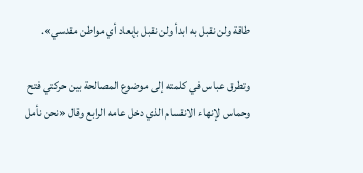طاقة ولن نقبل به ابدأ ولن نقبل بإبعاد أي مواطن مقدسي».

وتطرق عباس في كلمته إلى موضوع المصالحة بين حركتي فتح وحماس لإنهاء الانقسام الذي دخل عامه الرابع وقال «نحن نأمل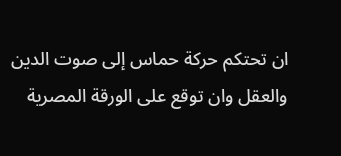ان تحتكم حركة حماس إلى صوت الدين والعقل وان توقع على الورقة المصرية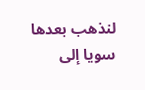لنذهب بعدها سويا إلى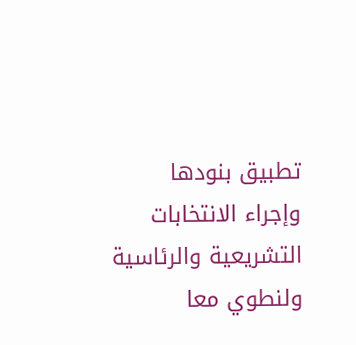تطبيق بنودها وإجراء الانتخابات التشريعية والرئاسية ولنطوي معا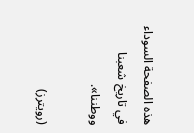هذه الصفحة السوداء في تاريخ شعبنا ووطننا».

(رويترز)